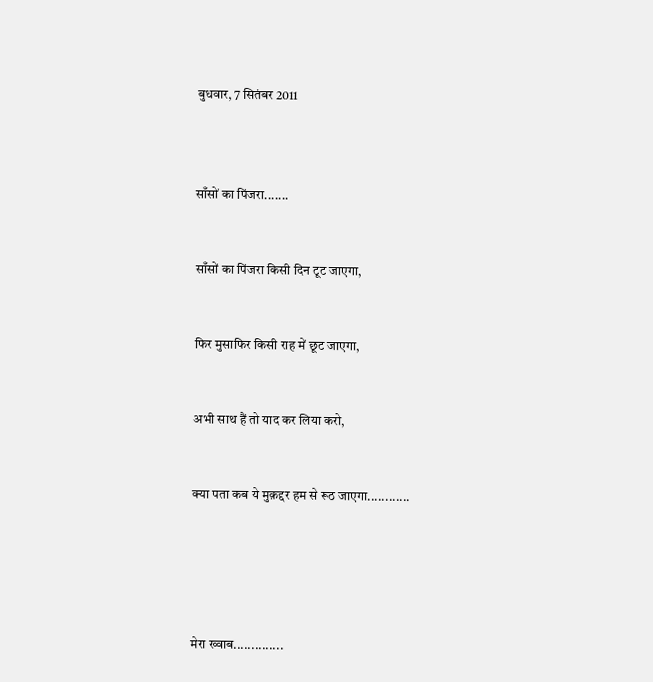बुधवार, 7 सितंबर 2011



साँसों का पिंजरा.......


साँसों का पिंजरा किसी दिन टूट जाएगा,


फिर मुसाफिर किसी राह में छूट जाएगा,


अभी साथ हैं तो याद कर लिया करो,


क्या पता कब ये मुक़द्दर हम से रूठ जाएगा............





मेरा ख्वाब..............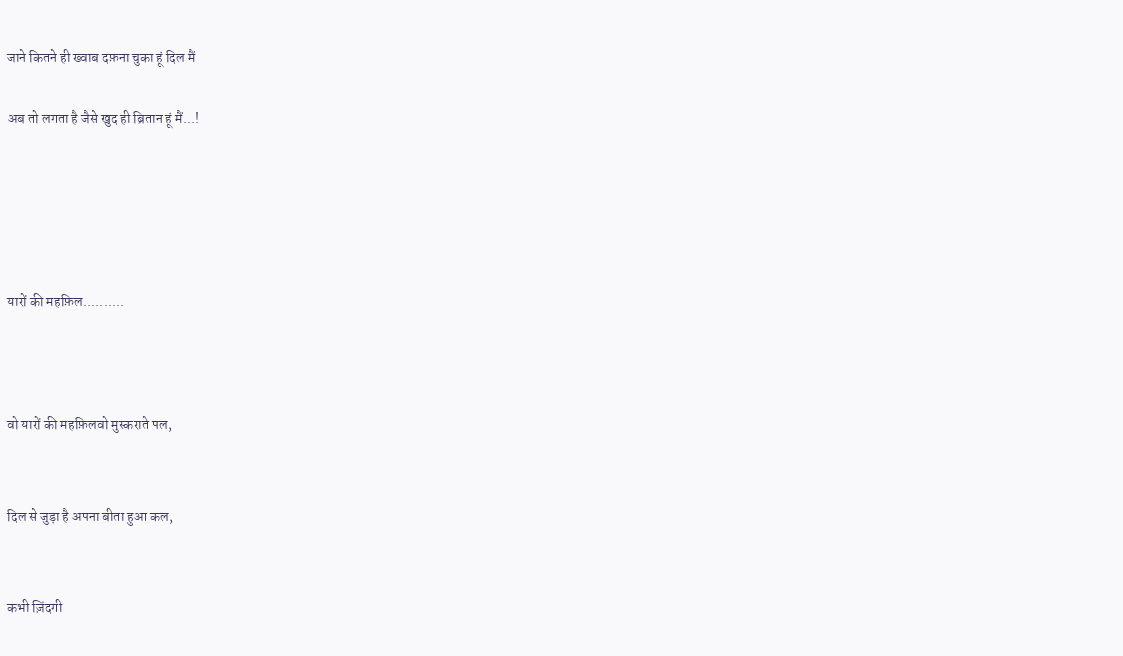जाने कितने ही ख्वाब दफ़ना चुका हूं दिल मैं

अब तो लगता है जैसे खुद ही ब्रितान हूं मैं...!





यारों की महफ़िल..........



वो यारों की महफ़िलवो मुस्कराते पल,


दिल से जुड़ा है अपना बीता हुआ कल,


कभी ज़िंदगी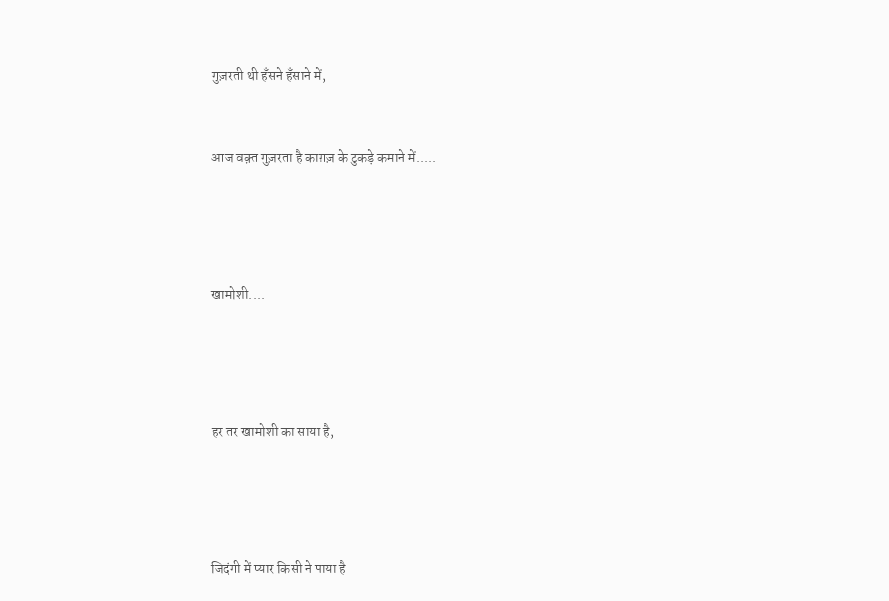गुज़रती थी हँसने हँसाने में,


आज वक़्त गुज़रता है काग़ज़ के टुकड़े कमाने में.....




खामोशी....




हर तर खामोशी का साया है,




जिदंगी में प्यार किसी ने पाया है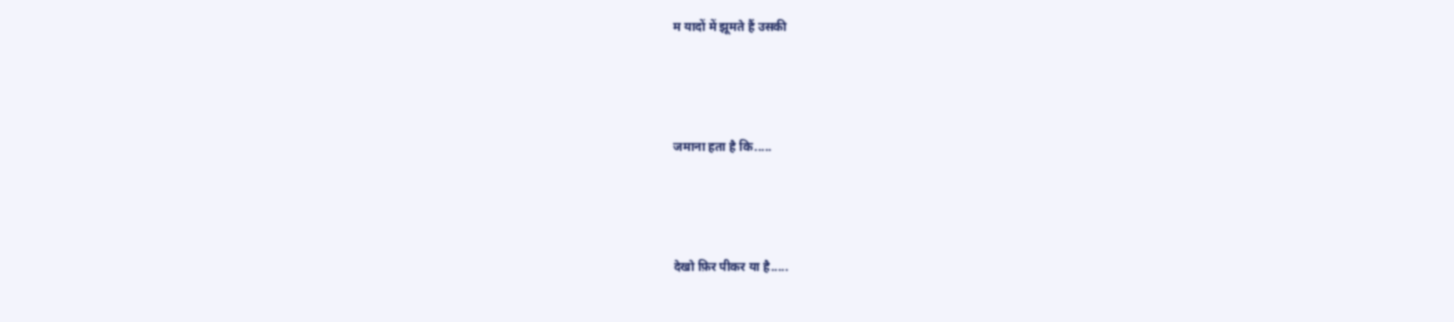म यादों में झूमते हैं उसकी




जमाना हता है कि.....




देखो फ़िर पीकर या है.....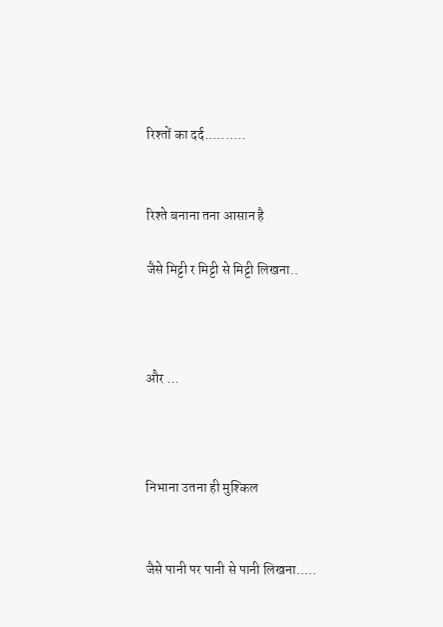रिश्तों का दर्द..........


रिश्ते बनाना तना आसान है

जैसे मिट्टी र मिट्टी से मिट्टी लिखना..



और ...



निभाना उतना ही मुश्किल


जैसे पानी पर पानी से पानी लिखना.....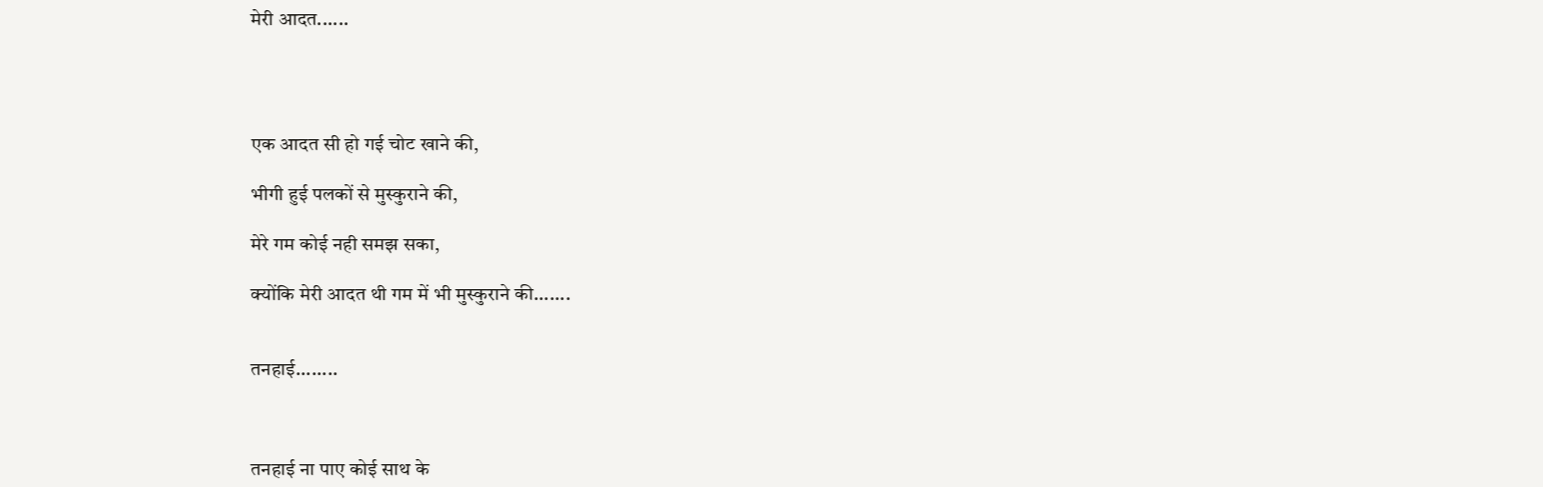मेरी आदत......




एक आदत सी हो गई चोट खाने की,

भीगी हुई पलकों से मुस्कुराने की,

मेरे गम कोई नही समझ सका,

क्योंकि मेरी आदत थी गम में भी मुस्कुराने की.......


तनहाई........



तनहाई ना पाए कोई साथ के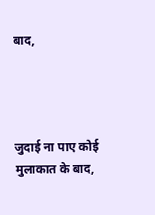बाद,




जुदाई ना पाए कोई मुलाकात के बाद,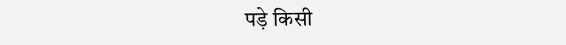पड़े किसी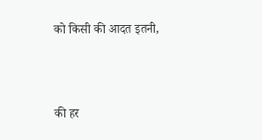को किसी की आदत इतनी,



की हर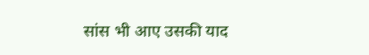सांस भी आए उसकी याद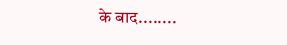के बाद........